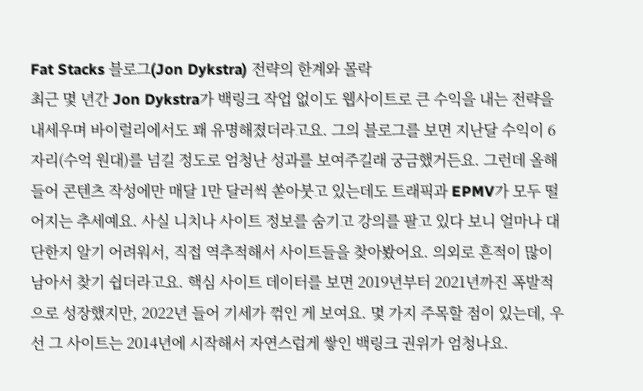Fat Stacks 블로그(Jon Dykstra) 전략의 한계와 몰락
최근 몇 년간 Jon Dykstra가 백링크 작업 없이도 웹사이트로 큰 수익을 내는 전략을 내세우며 바이럴리에서도 꽤 유명해졌더라고요. 그의 블로그를 보면 지난달 수익이 6자리(수억 원대)를 넘길 정도로 엄청난 성과를 보여주길래 궁금했거든요. 그런데 올해 들어 콘텐츠 작성에만 매달 1만 달러씩 쏟아붓고 있는데도 트래픽과 EPMV가 모두 떨어지는 추세예요. 사실 니치나 사이트 정보를 숨기고 강의를 팔고 있다 보니 얼마나 대단한지 알기 어려워서, 직접 역추적해서 사이트들을 찾아봤어요. 의외로 흔적이 많이 남아서 찾기 쉽더라고요. 핵심 사이트 데이터를 보면 2019년부터 2021년까진 폭발적으로 성장했지만, 2022년 들어 기세가 꺾인 게 보여요. 몇 가지 주목할 점이 있는데, 우선 그 사이트는 2014년에 시작해서 자연스럽게 쌓인 백링크 권위가 엄청나요.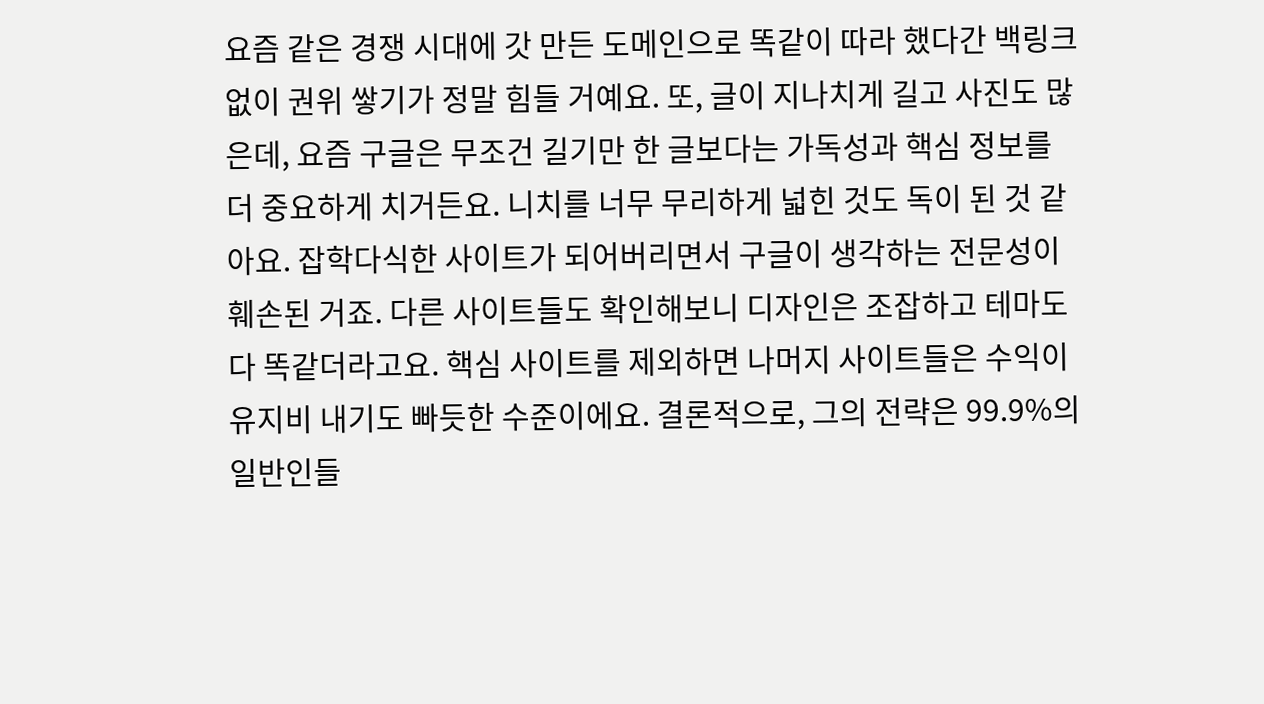요즘 같은 경쟁 시대에 갓 만든 도메인으로 똑같이 따라 했다간 백링크 없이 권위 쌓기가 정말 힘들 거예요. 또, 글이 지나치게 길고 사진도 많은데, 요즘 구글은 무조건 길기만 한 글보다는 가독성과 핵심 정보를 더 중요하게 치거든요. 니치를 너무 무리하게 넓힌 것도 독이 된 것 같아요. 잡학다식한 사이트가 되어버리면서 구글이 생각하는 전문성이 훼손된 거죠. 다른 사이트들도 확인해보니 디자인은 조잡하고 테마도 다 똑같더라고요. 핵심 사이트를 제외하면 나머지 사이트들은 수익이 유지비 내기도 빠듯한 수준이에요. 결론적으로, 그의 전략은 99.9%의 일반인들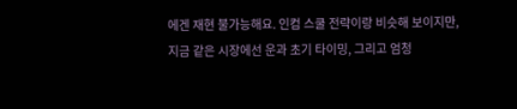에겐 재현 불가능해요. 인컴 스쿨 전략이랑 비슷해 보이지만, 지금 같은 시장에선 운과 초기 타이밍, 그리고 엄청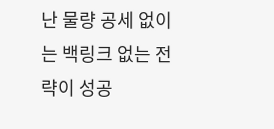난 물량 공세 없이는 백링크 없는 전략이 성공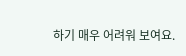하기 매우 어려워 보여요.